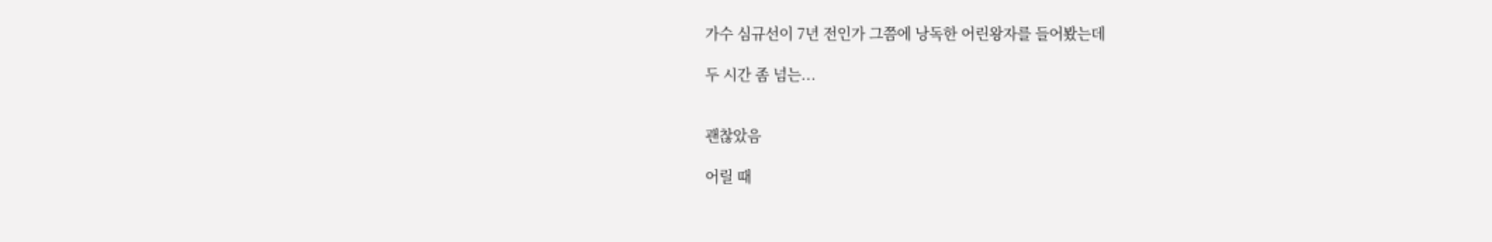가수 심규선이 7년 전인가 그쯤에 낭독한 어린왕자를 들어봤는데

두 시간 좀 넘는...


괜찮았음

어릴 때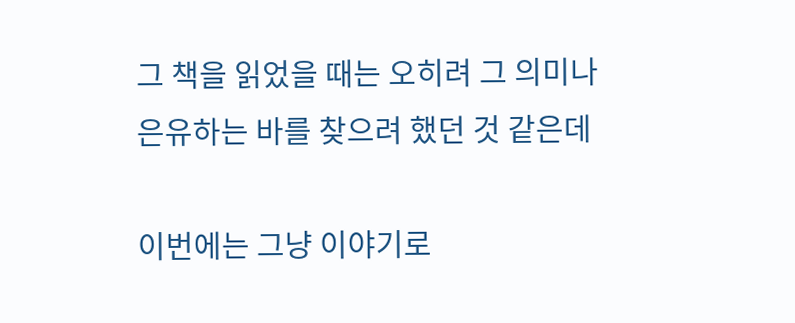그 책을 읽었을 때는 오히려 그 의미나 은유하는 바를 찾으려 했던 것 같은데

이번에는 그냥 이야기로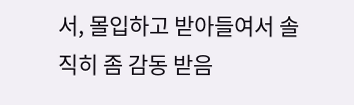서, 몰입하고 받아들여서 솔직히 좀 감동 받음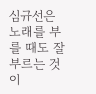심규선은 노래를 부를 때도 잘 부르는 것 이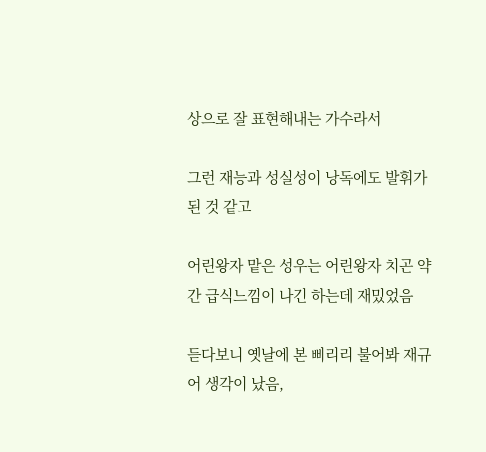상으로 잘 표현해내는 가수라서

그런 재능과 성실성이 낭독에도 발휘가 된 것 같고

어린왕자 맡은 성우는 어린왕자 치곤 약간 급식느낌이 나긴 하는데 재밌었음

듣다보니 옛날에 본 삐리리 불어봐 재규어 생각이 났음,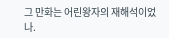그 만화는 어린왕자의 재해석이었나.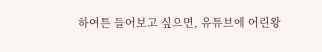하여튼 들어보고 싶으면, 유튜브에 어린왕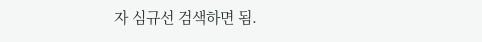자 심규선 검색하면 됨.